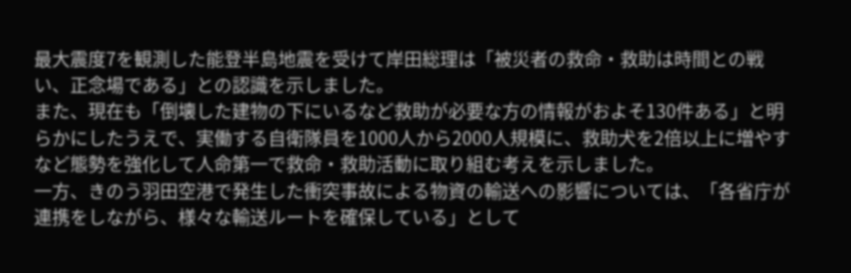最大震度7を観測した能登半島地震を受けて岸田総理は「被災者の救命・救助は時間との戦い、正念場である」との認識を示しました。
また、現在も「倒壊した建物の下にいるなど救助が必要な方の情報がおよそ130件ある」と明らかにしたうえで、実働する自衛隊員を1000人から2000人規模に、救助犬を2倍以上に増やすなど態勢を強化して人命第一で救命・救助活動に取り組む考えを示しました。
一方、きのう羽田空港で発生した衝突事故による物資の輸送への影響については、「各省庁が連携をしながら、様々な輸送ルートを確保している」として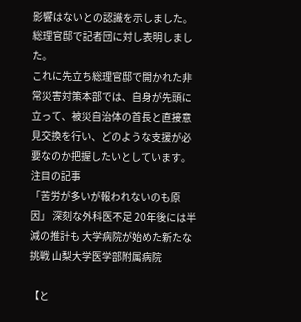影響はないとの認識を示しました。
総理官邸で記者団に対し表明しました。
これに先立ち総理官邸で開かれた非常災害対策本部では、自身が先頭に立って、被災自治体の首長と直接意見交換を行い、どのような支援が必要なのか把握したいとしています。
注目の記事
「苦労が多いが報われないのも原因」 深刻な外科医不足 20年後には半減の推計も 大学病院が始めた新たな挑戦 山梨大学医学部附属病院

【と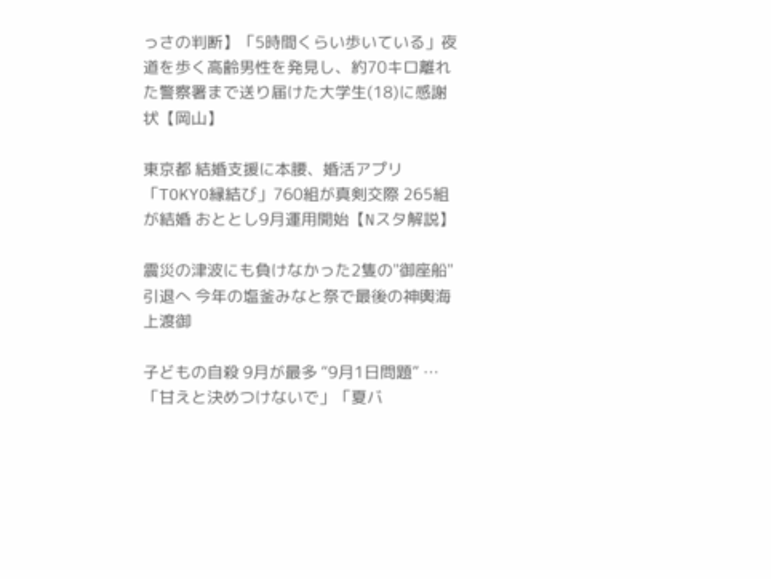っさの判断】「5時間くらい歩いている」夜道を歩く高齢男性を発見し、約70キロ離れた警察署まで送り届けた大学生(18)に感謝状【岡山】

東京都 結婚支援に本腰、婚活アプリ「TOKYO縁結び」760組が真剣交際 265組が結婚 おととし9月運用開始【Nスタ解説】

震災の津波にも負けなかった2隻の"御座船"引退へ 今年の塩釜みなと祭で最後の神輿海上渡御

子どもの自殺 9月が最多 “9月1日問題” …「甘えと決めつけないで」「夏バ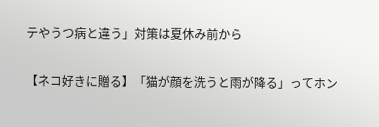テやうつ病と違う」対策は夏休み前から

【ネコ好きに贈る】「猫が顔を洗うと雨が降る」ってホン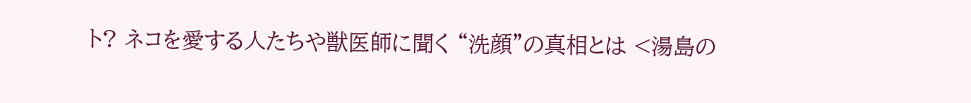ト? ネコを愛する人たちや獣医師に聞く “洗顔”の真相とは <湯島の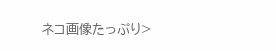ネコ画像たっぷり>